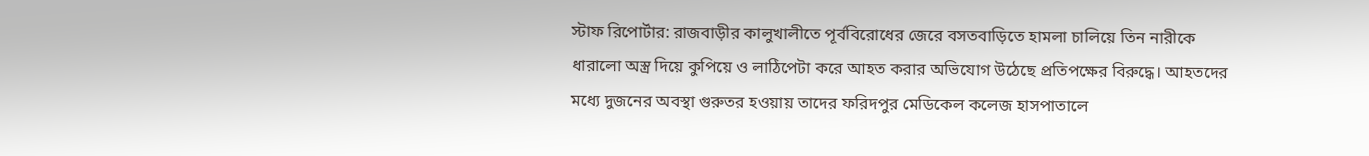স্টাফ রিপোর্টার: রাজবাড়ীর কালুখালীতে পূর্ববিরোধের জেরে বসতবাড়িতে হামলা চালিয়ে তিন নারীকে ধারালো অস্ত্র দিয়ে কুপিয়ে ও লাঠিপেটা করে আহত করার অভিযোগ উঠেছে প্রতিপক্ষের বিরুদ্ধে। আহতদের মধ্যে দুজনের অবস্থা গুরুতর হওয়ায় তাদের ফরিদপুর মেডিকেল কলেজ হাসপাতালে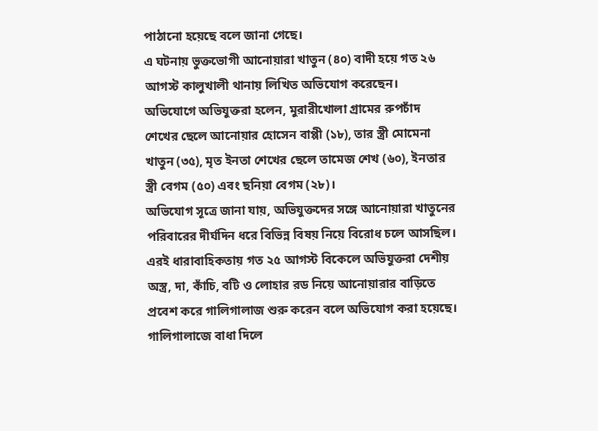পাঠানো হয়েছে বলে জানা গেছে।
এ ঘটনায় ভুক্তভোগী আনোয়ারা খাতুন (৪০) বাদী হয়ে গত ২৬ আগস্ট কালুখালী থানায় লিখিত অভিযোগ করেছেন।
অভিযোগে অভিযুক্তরা হলেন, মুরারীখোলা গ্রামের রুপচাঁদ শেখের ছেলে আনোয়ার হোসেন বাপ্পী (১৮), তার স্ত্রী মোমেনা খাতুন (৩৫), মৃত ইনতা শেখের ছেলে তামেজ শেখ (৬০), ইনতার স্ত্রী বেগম (৫০) এবং ছনিয়া বেগম (২৮)।
অভিযোগ সূত্রে জানা যায়, অভিযুক্তদের সঙ্গে আনোয়ারা খাতুনের পরিবারের দীর্ঘদিন ধরে বিভিন্ন বিষয় নিয়ে বিরোধ চলে আসছিল। এরই ধারাবাহিকতায় গত ২৫ আগস্ট বিকেলে অভিযুক্তরা দেশীয় অস্ত্র, দা, কাঁচি, বটি ও লোহার রড নিয়ে আনোয়ারার বাড়িতে প্রবেশ করে গালিগালাজ শুরু করেন বলে অভিযোগ করা হয়েছে।
গালিগালাজে বাধা দিলে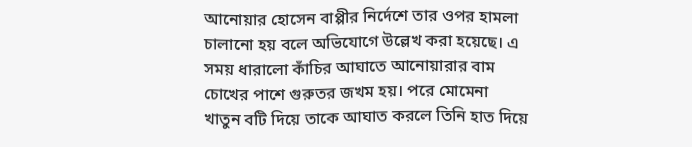আনোয়ার হোসেন বাপ্পীর নির্দেশে তার ওপর হামলা চালানো হয় বলে অভিযোগে উল্লেখ করা হয়েছে। এ সময় ধারালো কাঁচির আঘাতে আনোয়ারার বাম চোখের পাশে গুরুতর জখম হয়। পরে মোমেনা খাতুন বটি দিয়ে তাকে আঘাত করলে তিনি হাত দিয়ে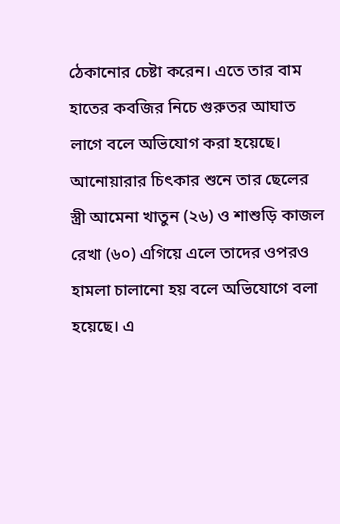ঠেকানোর চেষ্টা করেন। এতে তার বাম হাতের কবজির নিচে গুরুতর আঘাত লাগে বলে অভিযোগ করা হয়েছে।
আনোয়ারার চিৎকার শুনে তার ছেলের স্ত্রী আমেনা খাতুন (২৬) ও শাশুড়ি কাজল রেখা (৬০) এগিয়ে এলে তাদের ওপরও হামলা চালানো হয় বলে অভিযোগে বলা হয়েছে। এ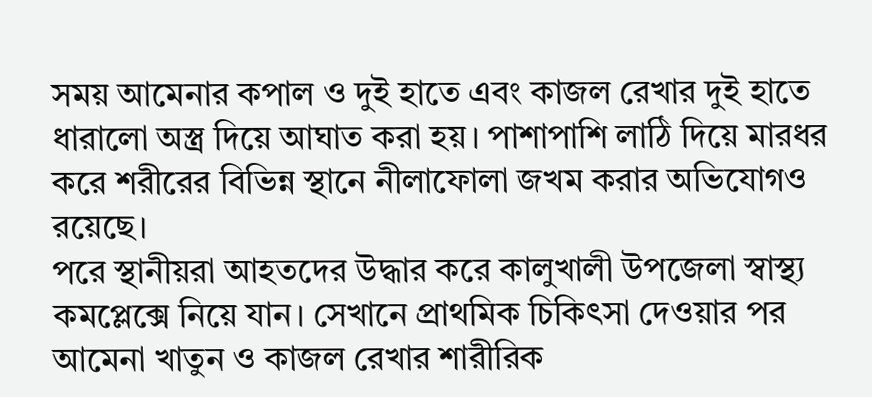সময় আমেনার কপাল ও দুই হাতে এবং কাজল রেখার দুই হাতে ধারালো অস্ত্র দিয়ে আঘাত করা হয়। পাশাপাশি লাঠি দিয়ে মারধর করে শরীরের বিভিন্ন স্থানে নীলাফোলা জখম করার অভিযোগও রয়েছে।
পরে স্থানীয়রা আহতদের উদ্ধার করে কালুখালী উপজেলা স্বাস্থ্য কমপ্লেক্সে নিয়ে যান। সেখানে প্রাথমিক চিকিৎসা দেওয়ার পর আমেনা খাতুন ও কাজল রেখার শারীরিক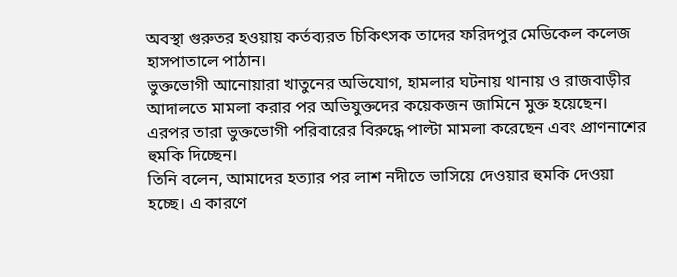অবস্থা গুরুতর হওয়ায় কর্তব্যরত চিকিৎসক তাদের ফরিদপুর মেডিকেল কলেজ হাসপাতালে পাঠান।
ভুক্তভোগী আনোয়ারা খাতুনের অভিযোগ, হামলার ঘটনায় থানায় ও রাজবাড়ীর আদালতে মামলা করার পর অভিযুক্তদের কয়েকজন জামিনে মুক্ত হয়েছেন। এরপর তারা ভুক্তভোগী পরিবারের বিরুদ্ধে পাল্টা মামলা করেছেন এবং প্রাণনাশের হুমকি দিচ্ছেন।
তিনি বলেন, আমাদের হত্যার পর লাশ নদীতে ভাসিয়ে দেওয়ার হুমকি দেওয়া হচ্ছে। এ কারণে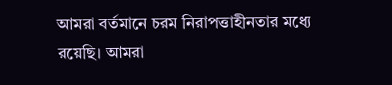আমরা বর্তমানে চরম নিরাপত্তাহীনতার মধ্যে রয়েছি। আমরা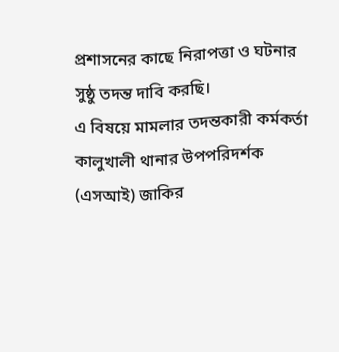প্রশাসনের কাছে নিরাপত্তা ও ঘটনার সুষ্ঠু তদন্ত দাবি করছি।
এ বিষয়ে মামলার তদন্তকারী কর্মকর্তা কালুখালী থানার উপপরিদর্শক (এসআই) জাকির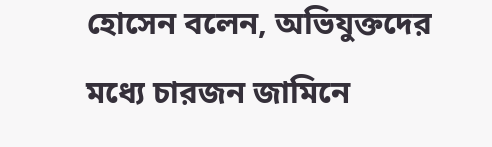হোসেন বলেন, অভিযুক্তদের মধ্যে চারজন জামিনে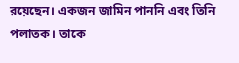রয়েছেন। একজন জামিন পাননি এবং তিনি পলাতক। তাকে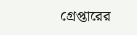গ্রেপ্তারের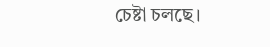চেষ্টা চলছে।